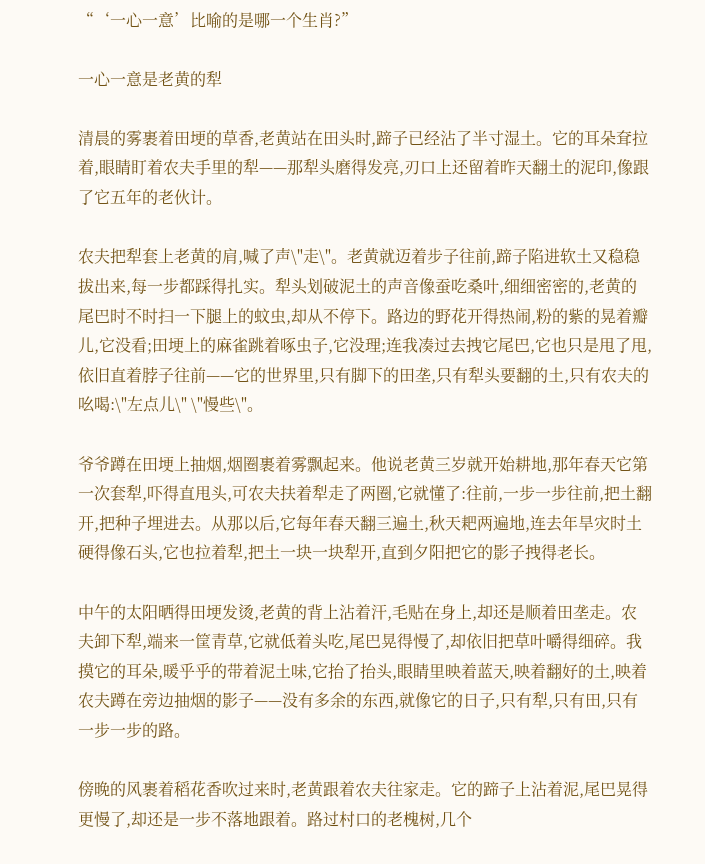“‘一心一意’比喻的是哪一个生肖?”

一心一意是老黄的犁

清晨的雾裹着田埂的草香,老黄站在田头时,蹄子已经沾了半寸湿土。它的耳朵耷拉着,眼睛盯着农夫手里的犁——那犁头磨得发亮,刃口上还留着昨天翻土的泥印,像跟了它五年的老伙计。

农夫把犁套上老黄的肩,喊了声\"走\"。老黄就迈着步子往前,蹄子陷进软土又稳稳拔出来,每一步都踩得扎实。犁头划破泥土的声音像蚕吃桑叶,细细密密的,老黄的尾巴时不时扫一下腿上的蚊虫,却从不停下。路边的野花开得热闹,粉的紫的晃着瓣儿,它没看;田埂上的麻雀跳着啄虫子,它没理;连我凑过去拽它尾巴,它也只是甩了甩,依旧直着脖子往前——它的世界里,只有脚下的田垄,只有犁头要翻的土,只有农夫的吆喝:\"左点儿\" \"慢些\"。

爷爷蹲在田埂上抽烟,烟圈裹着雾飘起来。他说老黄三岁就开始耕地,那年春天它第一次套犁,吓得直甩头,可农夫扶着犁走了两圈,它就懂了:往前,一步一步往前,把土翻开,把种子埋进去。从那以后,它每年春天翻三遍土,秋天耙两遍地,连去年旱灾时土硬得像石头,它也拉着犁,把土一块一块犁开,直到夕阳把它的影子拽得老长。

中午的太阳晒得田埂发烫,老黄的背上沾着汗,毛贴在身上,却还是顺着田垄走。农夫卸下犁,端来一筐青草,它就低着头吃,尾巴晃得慢了,却依旧把草叶嚼得细碎。我摸它的耳朵,暖乎乎的带着泥土味,它抬了抬头,眼睛里映着蓝天,映着翻好的土,映着农夫蹲在旁边抽烟的影子——没有多余的东西,就像它的日子,只有犁,只有田,只有一步一步的路。

傍晚的风裹着稻花香吹过来时,老黄跟着农夫往家走。它的蹄子上沾着泥,尾巴晃得更慢了,却还是一步不落地跟着。路过村口的老槐树,几个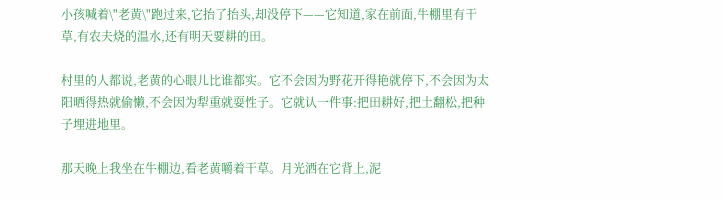小孩喊着\"老黄\"跑过来,它抬了抬头,却没停下——它知道,家在前面,牛棚里有干草,有农夫烧的温水,还有明天要耕的田。

村里的人都说,老黄的心眼儿比谁都实。它不会因为野花开得艳就停下,不会因为太阳晒得热就偷懒,不会因为犁重就耍性子。它就认一件事:把田耕好,把土翻松,把种子埋进地里。

那天晚上我坐在牛棚边,看老黄嚼着干草。月光洒在它背上,泥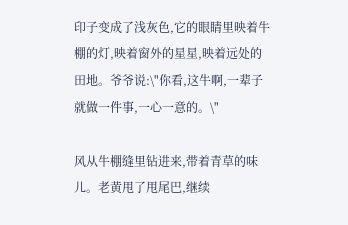印子变成了浅灰色,它的眼睛里映着牛棚的灯,映着窗外的星星,映着远处的田地。爷爷说:\"你看,这牛啊,一辈子就做一件事,一心一意的。\"

风从牛棚缝里钻进来,带着青草的味儿。老黄甩了甩尾巴,继续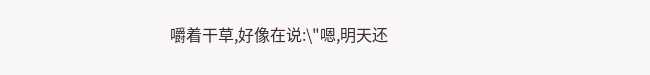嚼着干草,好像在说:\"嗯,明天还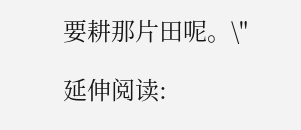要耕那片田呢。\"

延伸阅读: